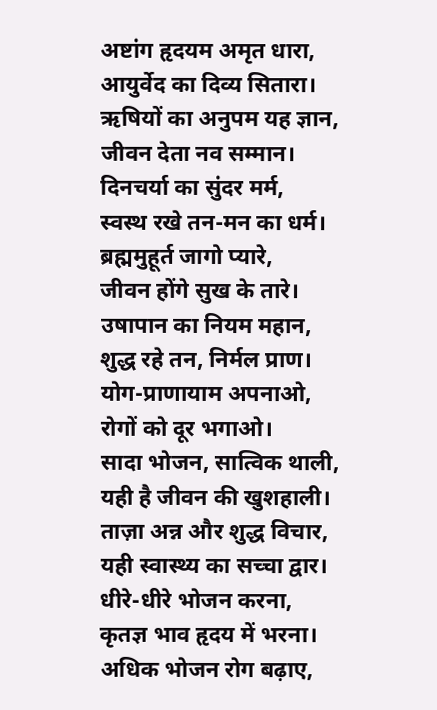अष्टांग हृदयम अमृत धारा,
आयुर्वेद का दिव्य सितारा।
ऋषियों का अनुपम यह ज्ञान,
जीवन देता नव सम्मान।
दिनचर्या का सुंदर मर्म,
स्वस्थ रखे तन-मन का धर्म।
ब्रह्ममुहूर्त जागो प्यारे,
जीवन होंगे सुख के तारे।
उषापान का नियम महान,
शुद्ध रहे तन, निर्मल प्राण।
योग-प्राणायाम अपनाओ,
रोगों को दूर भगाओ।
सादा भोजन, सात्विक थाली,
यही है जीवन की खुशहाली।
ताज़ा अन्न और शुद्ध विचार,
यही स्वास्थ्य का सच्चा द्वार।
धीरे-धीरे भोजन करना,
कृतज्ञ भाव हृदय में भरना।
अधिक भोजन रोग बढ़ाए,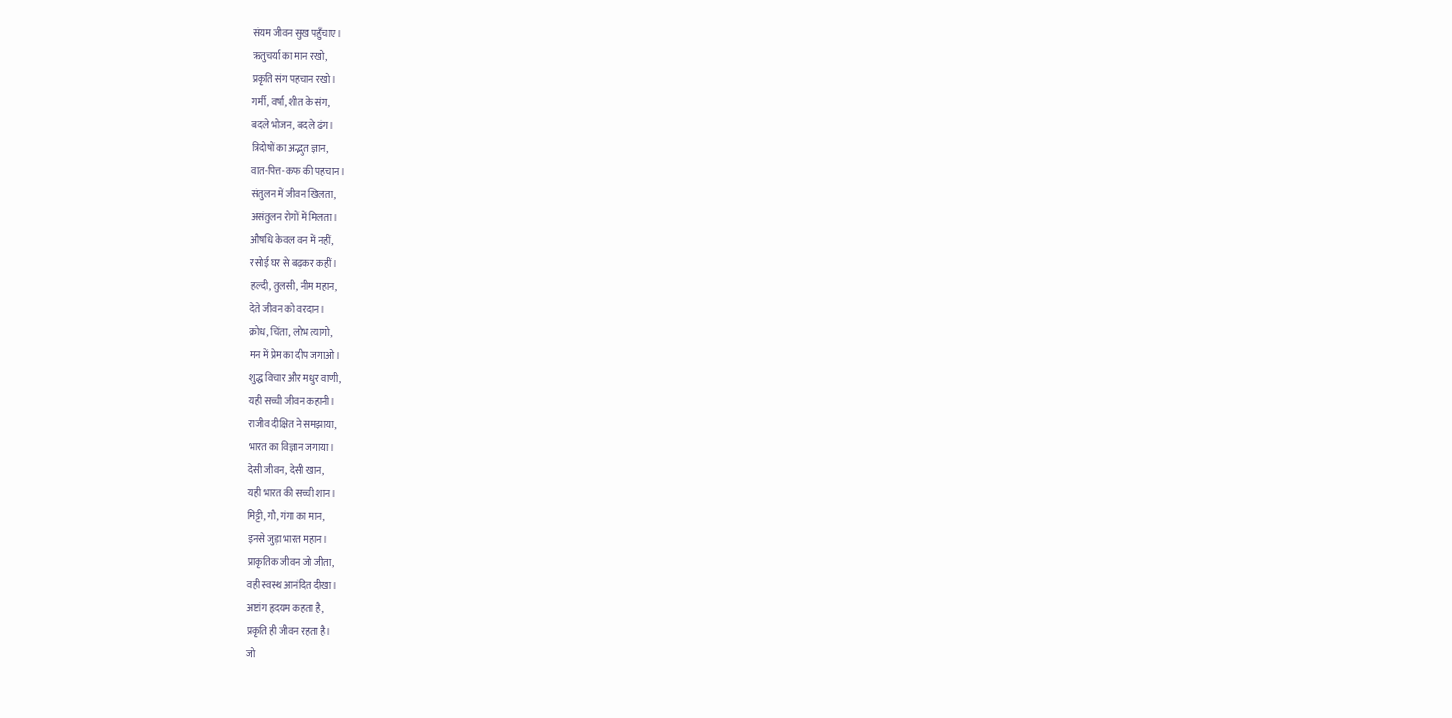संयम जीवन सुख पहुँचाए।
ऋतुचर्या का मान रखो,
प्रकृति संग पहचान रखो।
गर्मी, वर्षा, शीत के संग,
बदले भोजन, बदले ढंग।
त्रिदोषों का अद्भुत ज्ञान,
वात-पित्त-कफ की पहचान।
संतुलन में जीवन खिलता,
असंतुलन रोगों में मिलता।
औषधि केवल वन में नहीं,
रसोई घर से बढ़कर कहीं।
हल्दी, तुलसी, नीम महान,
देते जीवन को वरदान।
क्रोध, चिंता, लोभ त्यागो,
मन में प्रेम का दीप जगाओ।
शुद्ध विचार और मधुर वाणी,
यही सच्ची जीवन कहानी।
राजीव दीक्षित ने समझाया,
भारत का विज्ञान जगाया।
देसी जीवन, देसी खान,
यही भारत की सच्ची शान।
मिट्टी, गौ, गंगा का मान,
इनसे जुड़ा भारत महान।
प्राकृतिक जीवन जो जीता,
वही स्वस्थ आनंदित दीखा।
अष्टांग हृदयम कहता है,
प्रकृति ही जीवन रहता है।
जो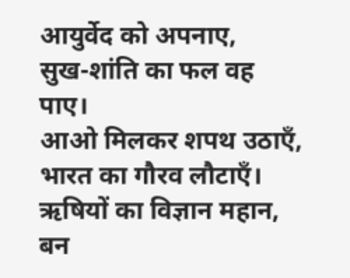आयुर्वेद को अपनाए,
सुख-शांति का फल वह पाए।
आओ मिलकर शपथ उठाएँ,
भारत का गौरव लौटाएँ।
ऋषियों का विज्ञान महान,
बन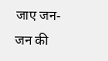जाए जन-जन की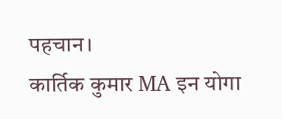पहचान।
कार्तिक कुमार MA इन योगा